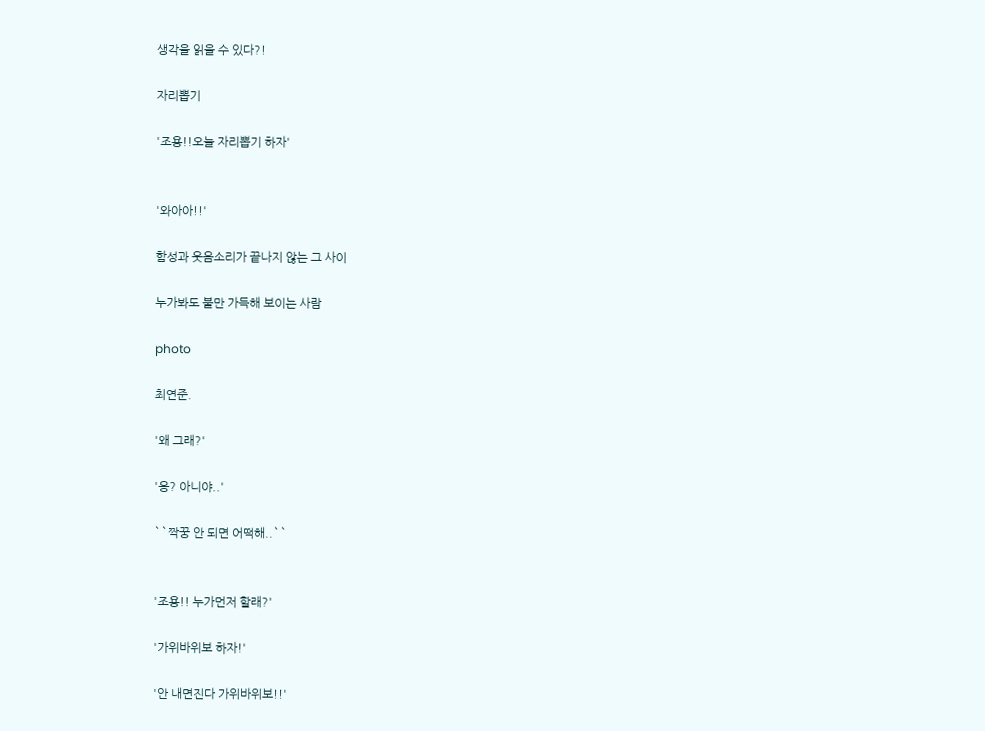생각을 읽을 수 있다?!

자리뽑기

'조용!!오늘 자리뽑기 하자'


'와아아!!'

함성과 웃음소리가 끝나지 않는 그 사이

누가봐도 불만 가득해 보이는 사람

photo

최연준.

'왜 그래?'

'응? 아니야..'

``짝꿍 안 되면 어떡해..``


'조용!! 누가먼저 할래?'

'가위바위보 하자!'

'안 내면진다 가위바위보!!'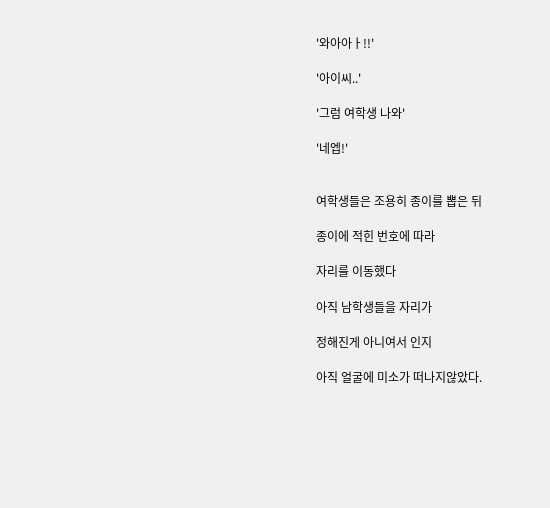'와아아ㅏ!!'

'아이씨..'

'그럼 여학생 나와'

'네엡!'


여학생들은 조용히 종이를 뽑은 뒤

종이에 적힌 번호에 따라

자리를 이동했다

아직 남학생들을 자리가

정해진게 아니여서 인지

아직 얼굴에 미소가 떠나지않았다.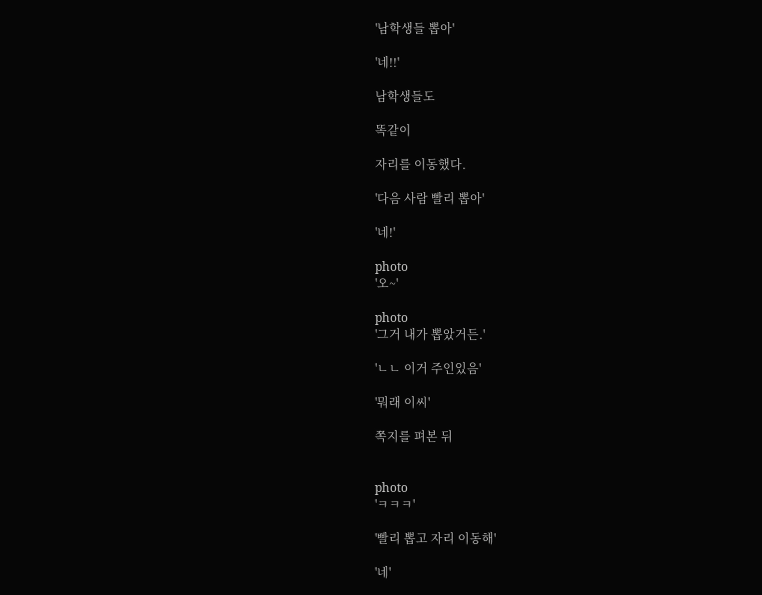'남학생들 뽑아'

'네!!'

남학생들도

똑같이

자리를 이동했다.

'다음 사람 빨리 뽑아'

'네!'

photo
'오~'

photo
'그거 내가 뽑았거든.'

'ㄴㄴ 이거 주인있음'

'뭐래 이씨'

쪽지를 펴본 뒤


photo
'ㅋㅋㅋ'

'빨리 뽑고 자리 이동해'

'네'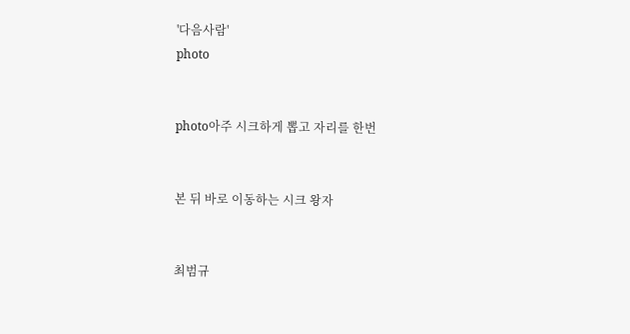'다음사람'
photo


photo아주 시크하게 뽑고 자리를 한번


본 뒤 바로 이동하는 시크 왕자


최범규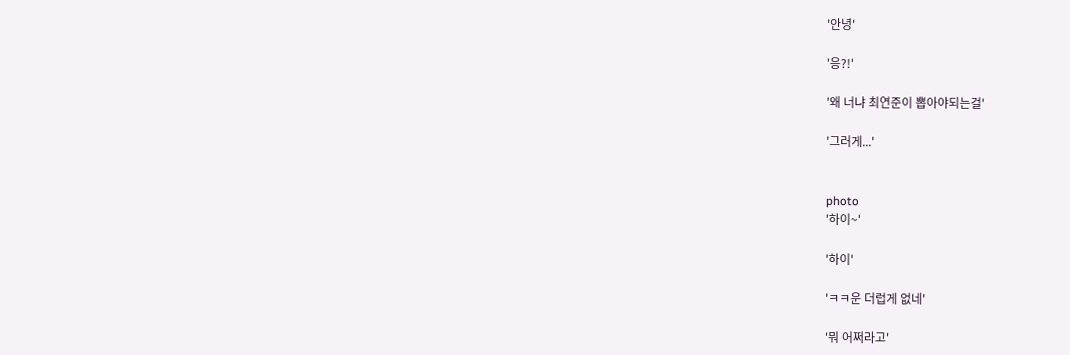'안녕'

'응?!'

'왜 너냐 최연준이 뽑아야되는걸'

'그러게...'


photo
'하이~'

'하이'

'ㅋㅋ운 더럽게 없네'

'뭐 어쩌라고'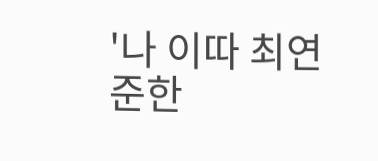'나 이따 최연준한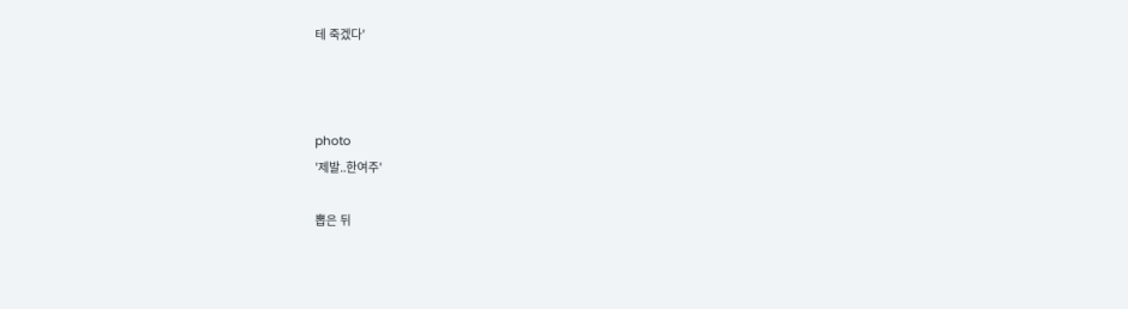테 죽겠다'



photo
'제발..한여주'

뽑은 뒤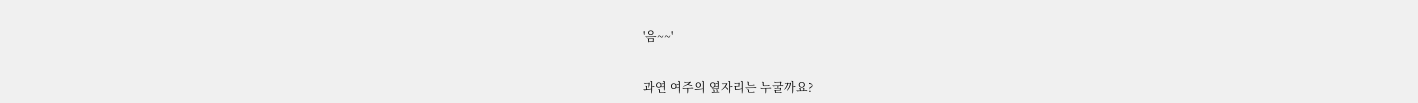'음~~'


과연 여주의 옆자리는 누굴까요?